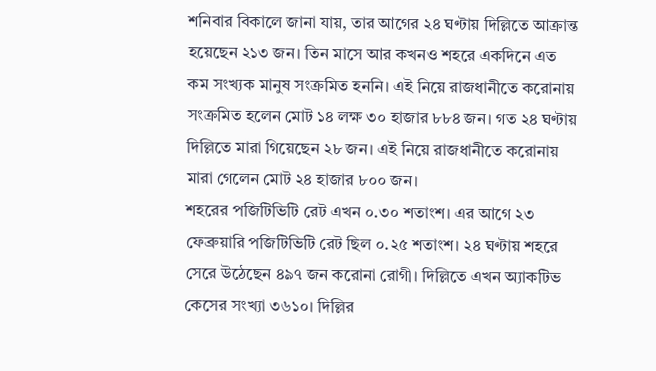শনিবার বিকালে জানা যায়, তার আগের ২৪ ঘণ্টায় দিল্লিতে আক্রান্ত হয়েছেন ২১৩ জন। তিন মাসে আর কখনও শহরে একদিনে এত কম সংখ্যক মানুষ সংক্রমিত হননি। এই নিয়ে রাজধানীতে করোনায় সংক্রমিত হলেন মোট ১৪ লক্ষ ৩০ হাজার ৮৮৪ জন। গত ২৪ ঘণ্টায় দিল্লিতে মারা গিয়েছেন ২৮ জন। এই নিয়ে রাজধানীতে করোনায় মারা গেলেন মোট ২৪ হাজার ৮০০ জন।
শহরের পজিটিভিটি রেট এখন ০.৩০ শতাংশ। এর আগে ২৩ ফেব্রুয়ারি পজিটিভিটি রেট ছিল ০.২৫ শতাংশ। ২৪ ঘণ্টায় শহরে সেরে উঠেছেন ৪৯৭ জন করোনা রোগী। দিল্লিতে এখন অ্যাকটিভ কেসের সংখ্যা ৩৬১০। দিল্লির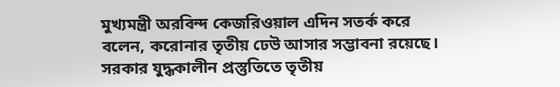মুখ্যমন্ত্রী অরবিন্দ কেজরিওয়াল এদিন সতর্ক করে বলেন, করোনার তৃতীয় ঢেউ আসার সম্ভাবনা রয়েছে। সরকার যুদ্ধকালীন প্রস্তুতিতে তৃতীয়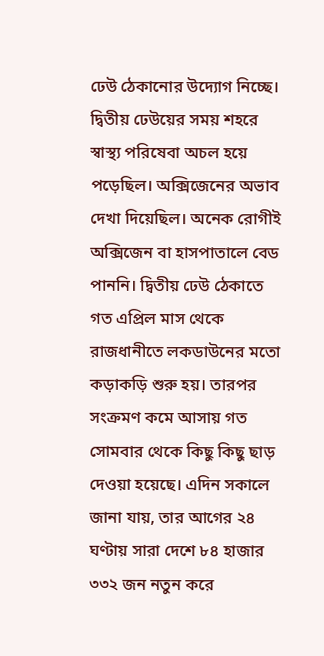ঢেউ ঠেকানোর উদ্যোগ নিচ্ছে।
দ্বিতীয় ঢেউয়ের সময় শহরে স্বাস্থ্য পরিষেবা অচল হয়ে পড়েছিল। অক্সিজেনের অভাব দেখা দিয়েছিল। অনেক রোগীই অক্সিজেন বা হাসপাতালে বেড পাননি। দ্বিতীয় ঢেউ ঠেকাতে গত এপ্রিল মাস থেকে রাজধানীতে লকডাউনের মতো কড়াকড়ি শুরু হয়। তারপর সংক্রমণ কমে আসায় গত সোমবার থেকে কিছু কিছু ছাড় দেওয়া হয়েছে। এদিন সকালে জানা যায়, তার আগের ২৪ ঘণ্টায় সারা দেশে ৮৪ হাজার ৩৩২ জন নতুন করে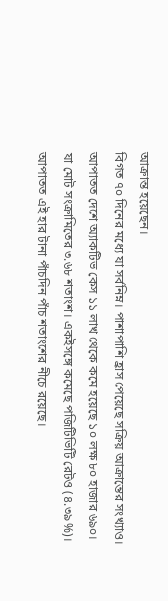আক্রান্ত হয়েছেন।
বিগত ৭০ দিনের মধ্যে যা সর্বনিম্ন। পাশাপাশি হ্রাস পেয়েছে সক্রিয় আক্রান্তের সংখ্যাও। আপাতত দেশে অ্যাকটিভ কেস ১১ লাখ থেকে কমে হয়েছে ১০ লক্ষ ৮০ হাজার ৬৯০। যা মোট সংক্রামিতের ৩.৬৮ শতাংশ। একইসঙ্গে কমেছে পজিটিভিটি রেটও (৪.৩৯%)। আপাতত এই হার টানা পাঁচদিন পাঁচ শতাংশের নীচে রয়েছে।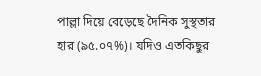পাল্লা দিয়ে বেড়েছে দৈনিক সুস্থতার হার (৯৫.০৭%)। যদিও এতকিছুর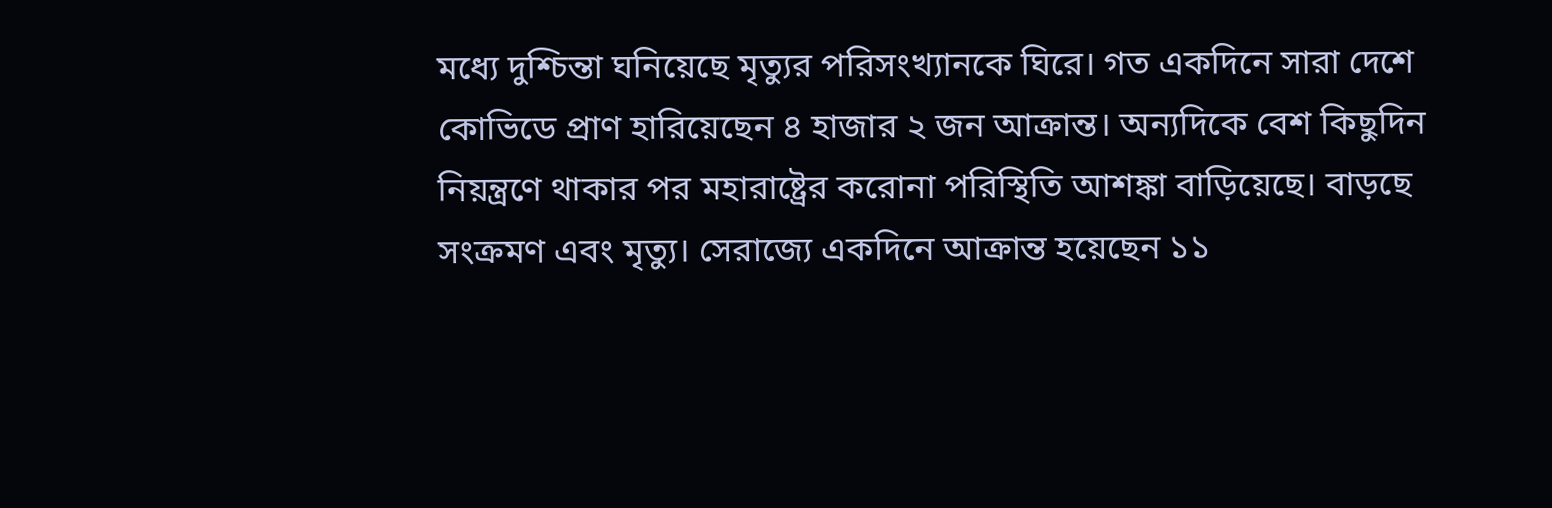মধ্যে দুশ্চিন্তা ঘনিয়েছে মৃত্যুর পরিসংখ্যানকে ঘিরে। গত একদিনে সারা দেশে কোভিডে প্রাণ হারিয়েছেন ৪ হাজার ২ জন আক্রান্ত। অন্যদিকে বেশ কিছুদিন নিয়ন্ত্রণে থাকার পর মহারাষ্ট্রের করোনা পরিস্থিতি আশঙ্কা বাড়িয়েছে। বাড়ছে সংক্রমণ এবং মৃত্যু। সেরাজ্যে একদিনে আক্রান্ত হয়েছেন ১১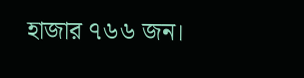হাজার ৭৬৬ জন।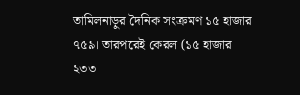তামিলনাড়ুর দৈনিক সংক্রমণ ১৫ হাজার ৭৫৯। তারপরেই কেরল (১৫ হাজার ২৩৩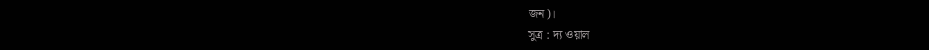জন)।
সুত্র : দ্য ওয়াল